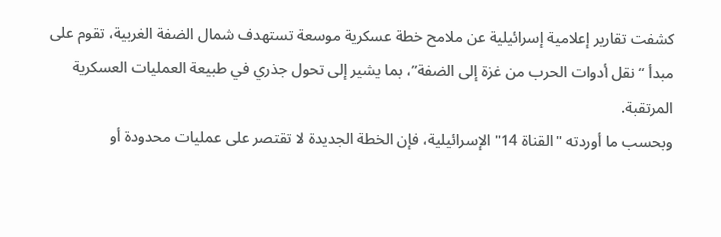كشفت تقارير إعلامية إسرائيلية عن ملامح خطة عسكرية موسعة تستهدف شمال الضفة الغربية، تقوم على مبدأ “نقل أدوات الحرب من غزة إلى الضفة”، بما يشير إلى تحول جذري في طبيعة العمليات العسكرية المرتقبة.
وبحسب ما أوردته "القناة 14" الإسرائيلية، فإن الخطة الجديدة لا تقتصر على عمليات محدودة أو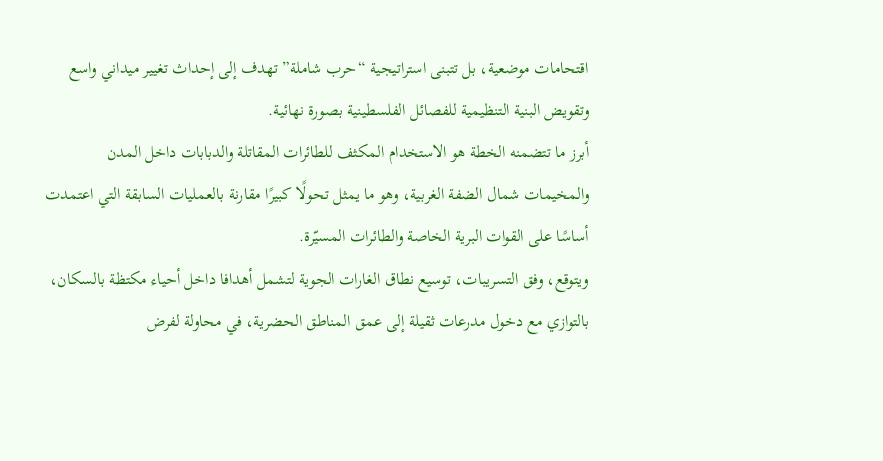اقتحامات موضعية، بل تتبنى استراتيجية “حرب شاملة” تهدف إلى إحداث تغيير ميداني واسع وتقويض البنية التنظيمية للفصائل الفلسطينية بصورة نهائية.
أبرز ما تتضمنه الخطة هو الاستخدام المكثف للطائرات المقاتلة والدبابات داخل المدن والمخيمات شمال الضفة الغربية، وهو ما يمثل تحولًا كبيرًا مقارنة بالعمليات السابقة التي اعتمدت أساسًا على القوات البرية الخاصة والطائرات المسيّرة.
ويتوقع، وفق التسريبات، توسيع نطاق الغارات الجوية لتشمل أهدافا داخل أحياء مكتظة بالسكان، بالتوازي مع دخول مدرعات ثقيلة إلى عمق المناطق الحضرية، في محاولة لفرض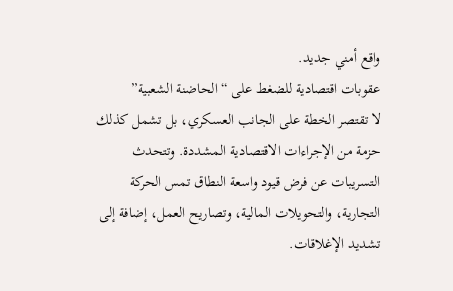واقع أمني جديد.
عقوبات اقتصادية للضغط على “الحاضنة الشعبية”
لا تقتصر الخطة على الجانب العسكري، بل تشمل كذلك حزمة من الإجراءات الاقتصادية المشددة. وتتحدث التسريبات عن فرض قيود واسعة النطاق تمس الحركة التجارية، والتحويلات المالية، وتصاريح العمل، إضافة إلى تشديد الإغلاقات.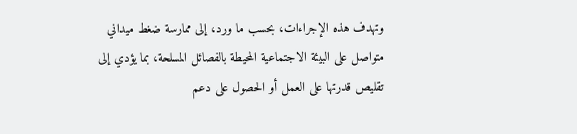وتهدف هذه الإجراءات، بحسب ما ورد، إلى ممارسة ضغط ميداني متواصل على البيئة الاجتماعية المحيطة بالفصائل المسلحة، بما يؤدي إلى تقليص قدرتها على العمل أو الحصول على دعم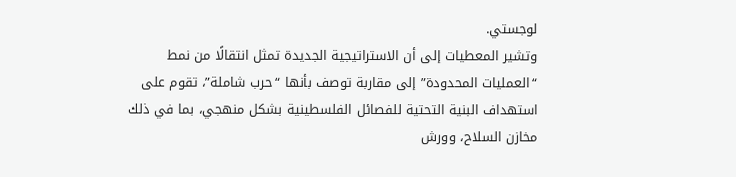لوجستي.
وتشير المعطيات إلى أن الاستراتيجية الجديدة تمثل انتقالًا من نمط “العمليات المحدودة” إلى مقاربة توصف بأنها “حرب شاملة”، تقوم على استهداف البنية التحتية للفصائل الفلسطينية بشكل منهجي، بما في ذلك مخازن السلاح، وورش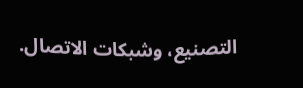التصنيع، وشبكات الاتصال.